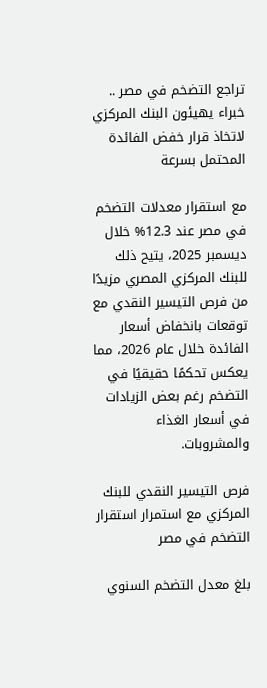تراجع التضخم في مصر .. خبراء يهيئون البنك المركزي لاتخاذ قرار خفض الفائدة المحتمل بسرعة

مع استقرار معدلات التضخم في مصر عند 12.3% خلال ديسمبر 2025، يتيح ذلك للبنك المركزي المصري مزيدًا من فرص التيسير النقدي مع توقعات بانخفاض أسعار الفائدة خلال عام 2026، مما يعكس تحكمًا حقيقيًا في التضخم رغم بعض الزيادات في أسعار الغذاء والمشروبات.

فرص التيسير النقدي للبنك المركزي مع استمرار استقرار التضخم في مصر

بلغ معدل التضخم السنوي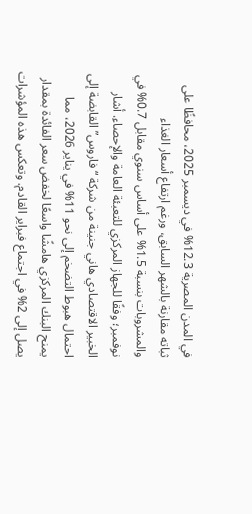في المدن المصرية 12.3% في ديسمبر 2025، محافظًا على ثباته مقارنة بالشهر السابق، ورغم ارتفاع أسعار الغذاء والمشروبات بنسبة 1.5% على أساس سنوي مقابل 0.7% في نوفمبر؛ وفقًا للجهاز المركزي للتعبئة العامة والإحصاء. أشار الخبير الاقتصادي هاني جنينة من شركة “فاروس” القابضة إلى احتمال هبوط التضخم إلى نحو 11% في يناير 2026، مما يمنح البنك المركزي هامشًا واسعًا لخفض سعر الفائدة بمقدار يصل إلى 2% في اجتماع فبراير القادم. وتعكس هذه المؤشرات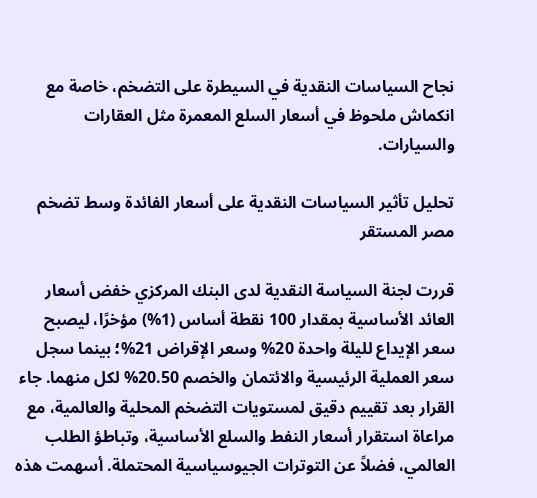نجاح السياسات النقدية في السيطرة على التضخم، خاصة مع انكماش ملحوظ في أسعار السلع المعمرة مثل العقارات والسيارات.

تحليل تأثير السياسات النقدية على أسعار الفائدة وسط تضخم مصر المستقر

قررت لجنة السياسة النقدية لدى البنك المركزي خفض أسعار العائد الأساسية بمقدار 100 نقطة أساس (1%) مؤخرًا، ليصبح سعر الإيداع لليلة واحدة 20% وسعر الإقراض 21%؛ بينما سجل سعر العملية الرئيسية والائتمان والخصم 20.50% لكل منهما. جاء القرار بعد تقييم دقيق لمستويات التضخم المحلية والعالمية، مع مراعاة استقرار أسعار النفط والسلع الأساسية، وتباطؤ الطلب العالمي، فضلاً عن التوترات الجيوسياسية المحتملة. أسهمت هذه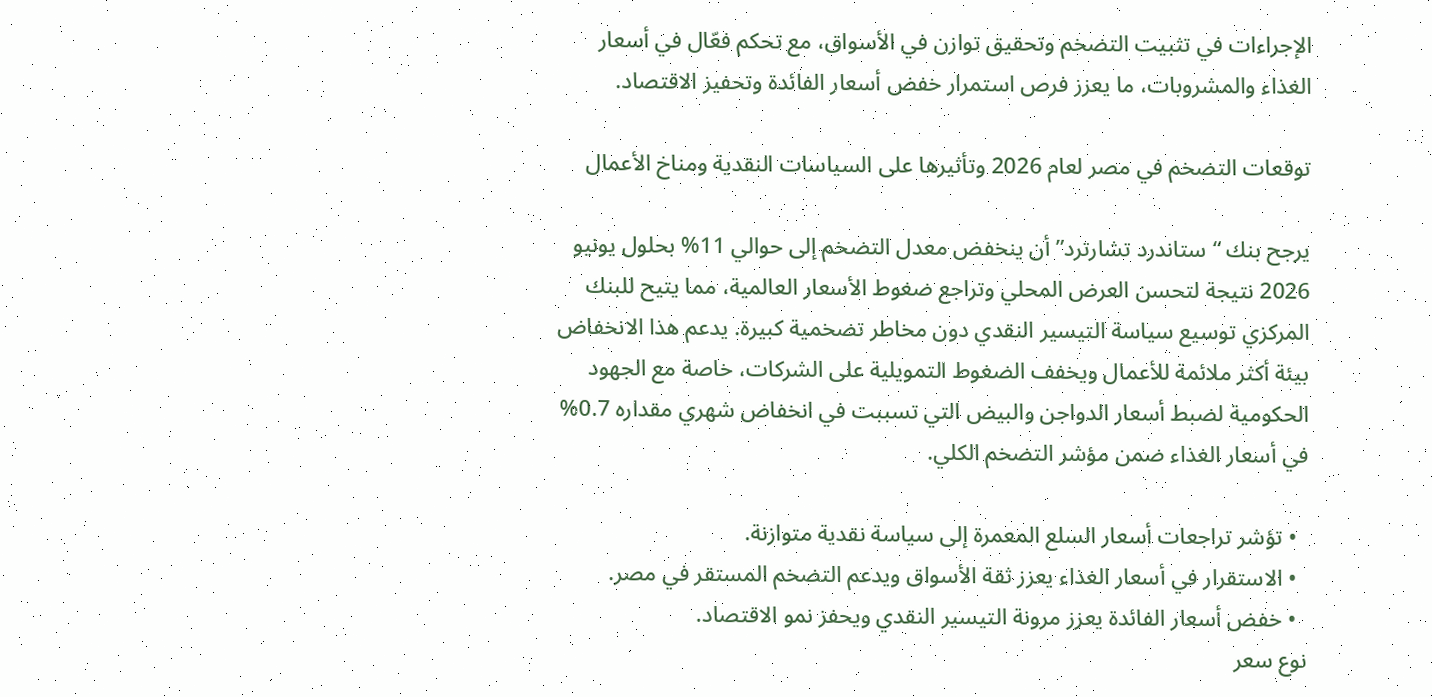الإجراءات في تثبيت التضخم وتحقيق توازن في الأسواق، مع تحكم فعّال في أسعار الغذاء والمشروبات، ما يعزز فرص استمرار خفض أسعار الفائدة وتحفيز الاقتصاد.

توقعات التضخم في مصر لعام 2026 وتأثيرها على السياسات النقدية ومناخ الأعمال

يرجح بنك “ستاندرد تشارترد” أن ينخفض معدل التضخم إلى حوالي 11% بحلول يونيو 2026 نتيجة لتحسن العرض المحلي وتراجع ضغوط الأسعار العالمية، مما يتيح للبنك المركزي توسيع سياسة التيسير النقدي دون مخاطر تضخمية كبيرة. يدعم هذا الانخفاض بيئة أكثر ملائمة للأعمال ويخفف الضغوط التمويلية على الشركات، خاصة مع الجهود الحكومية لضبط أسعار الدواجن والبيض التي تسببت في انخفاض شهري مقداره 0.7% في أسعار الغذاء ضمن مؤشر التضخم الكلي.

  • تؤشر تراجعات أسعار السلع المعمرة إلى سياسة نقدية متوازنة.
  • الاستقرار في أسعار الغذاء يعزز ثقة الأسواق ويدعم التضخم المستقر في مصر.
  • خفض أسعار الفائدة يعزز مرونة التيسير النقدي ويحفز نمو الاقتصاد.
نوع سعر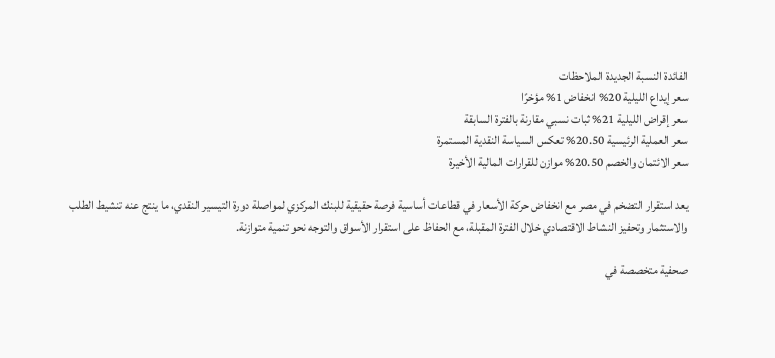الفائدة النسبة الجديدة الملاحظات
سعر إيداع الليلية 20% انخفاض 1% مؤخرًا
سعر إقراض الليلية 21% ثبات نسبي مقارنة بالفترة السابقة
سعر العملية الرئيسية 20.50% تعكس السياسة النقدية المستمرة
سعر الائتمان والخصم 20.50% موازن للقرارات المالية الأخيرة

يعد استقرار التضخم في مصر مع انخفاض حركة الأسعار في قطاعات أساسية فرصة حقيقية للبنك المركزي لمواصلة دورة التيسير النقدي، ما ينتج عنه تنشيط الطلب والاستثمار وتحفيز النشاط الاقتصادي خلال الفترة المقبلة، مع الحفاظ على استقرار الأسواق والتوجه نحو تنمية متوازنة.

صحفية متخصصة في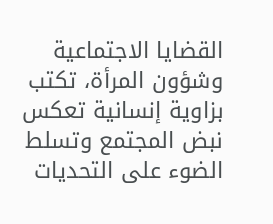القضايا الاجتماعية وشؤون المرأة، تكتب بزاوية إنسانية تعكس نبض المجتمع وتسلط الضوء على التحديات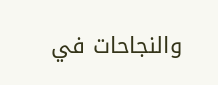والنجاحات في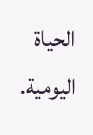الحياة اليومية.